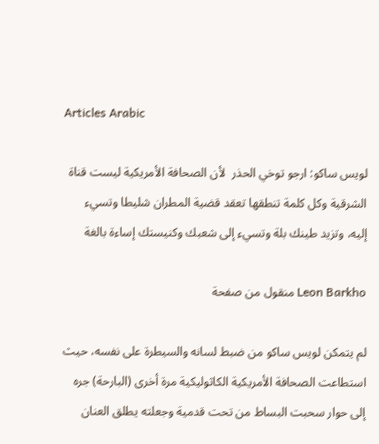Articles Arabic

لويس ساكو: ارجو توخي الحذر  لأن الصحافة الأمريكية ليست قناة الشرقية وكل كلمة تنطقها تعقد قضية المطران شليطا وتسيء إليه، وتزيد طينك بلة وتسيء إلى شعبك وكنيستك إساءة بالغة

Leon Barkho منقول من صفحة

لم يتمكن لويس ساكو من ضبط لسانه والسيطرة على نفسه، حيث استطاعت الصحافة الأمريكية الكاثوليكية مرة أخرى (البارحة) جره إلى حوار سحبت البساط من تحت قدمية وجعلته يطلق العنان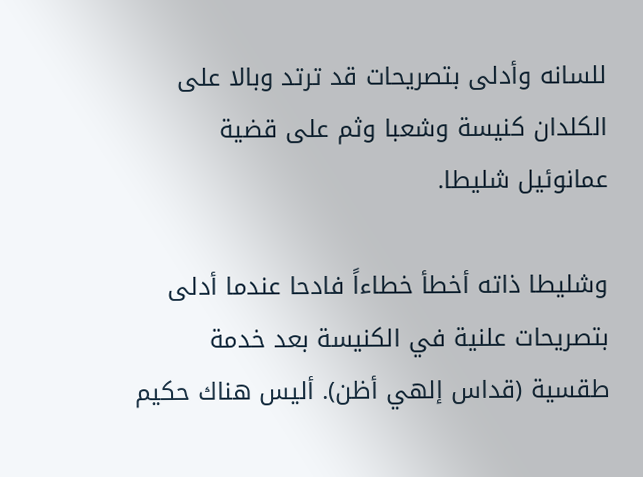للسانه وأدلى بتصريحات قد ترتد وبالا على الكلدان كنيسة وشعبا وثم على قضية عمانوئيل شليطا.

وشليطا ذاته أخطأ خطاءاً فادحا عندما أدلى بتصريحات علنية في الكنيسة بعد خدمة طقسية (قداس إلهي أظن). أليس هناك حكيم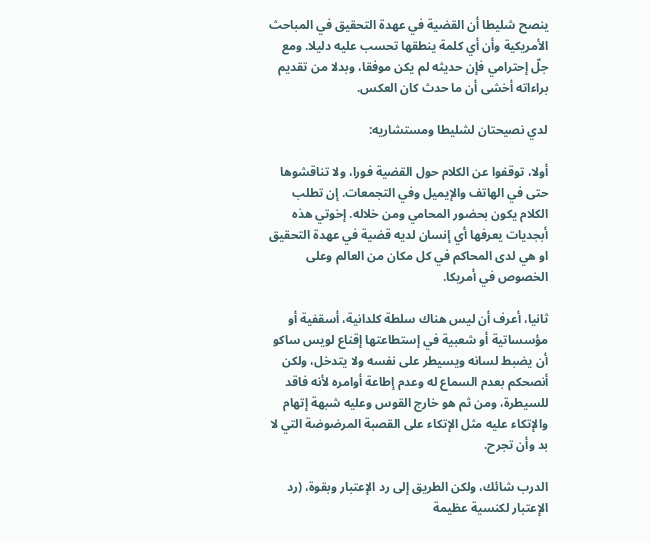ينصح شليطا أن القضية في عهدة التحقيق في المباحث الأمريكية وأن أي كلمة ينطقها تحسب عليه دليلا. ومع جلّ إحترامي فإن حديثه لم يكن موفقا، وبدلا من تقديم براءاته أخشى أن ما حدث كان العكس.

لدي نصيحتان لشليطا ومستشاريه:

أولا، توقفوا عن الكلام حول القضية فورا، ولا تناقشوها حتى في الهاتف والإيميل وفي التجمعات. إن تطلب الكلام يكون بحضور المحامي ومن خلاله. إخوتي هذه أبجديات يعرفها أي إنسان لديه قضية في عهدة التحقيق او هي لدى المحاكم في كل مكان من العالم وعلى الخصوص في أمريكا.

ثانيا، أعرف أن ليس هناك سلطة كلدانية، أسقفية أو  مؤسساتية أو شعبية في إستطاعتها إقناع لويس ساكو أن يضبط لسانه ويسيطر على نفسه ولا يتدخل، ولكن أنصحكم بعدم السماع له وعدم إطاعة أوامره لأنه فاقد للسيطرة، ومن ثم هو خارج القوس وعليه شبهة إتهام والإتكاء عليه مثل الإتكاء على القصبة المرضوضة التي لا بد وأن تجرح.

الدرب شائك، ولكن الطريق إلى رد الإعتبار وبقوة، (رد الإعتبار لكنسية عظيمة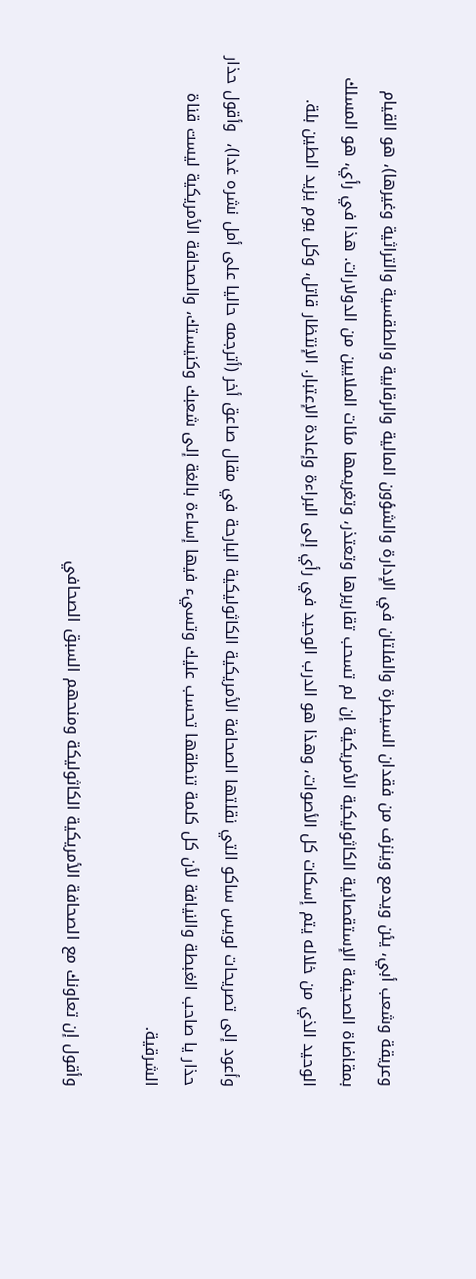وعريقة وشعب أبي، يئن ويدمع وينزف من فقدان السيطرة والفلتان في الإدارة والشؤون المالية والرقابية والطقسية والتراثية وغيرها)، هو القيام بمقاضاة الصحيفة الإستقصائية الكاثوليكية الأمريكية إن لم تسحب تقاريرها وتعتذر، وتغريمها مئات الملايين من الدولارات. هذا في رأي، هو المسلك الوحيد الذي من خلاله يتم إسكات كل الأصوات، وهذا هو الدرب الوحيد في رأي إلى البراءة وإعادة الإعتبار. الإنتظار قاتل، وكل يوم يزيد الطين بلة.

وأعود إلى تصريحات لويس ساكو التي نقلتها الصحافة الأمريكية الكاثوليكية البارحة في مقال صاعق أخر (أترجمه حاليا على أمل نشره غدا)،  وأقول حذار حذار يا صاحب الغبطة والنيافة لأن كل كلمة تنطقها تحسب عليك وتسيء فيها إساءة بالغة إلى شعبك وكنيستك، والصحافة الأمريكية ليست قناة الشرقية.

وأقول إن تعاونك مع الصحافة الأمريكية الكاثوليكة ومنحهم السبق الصحافي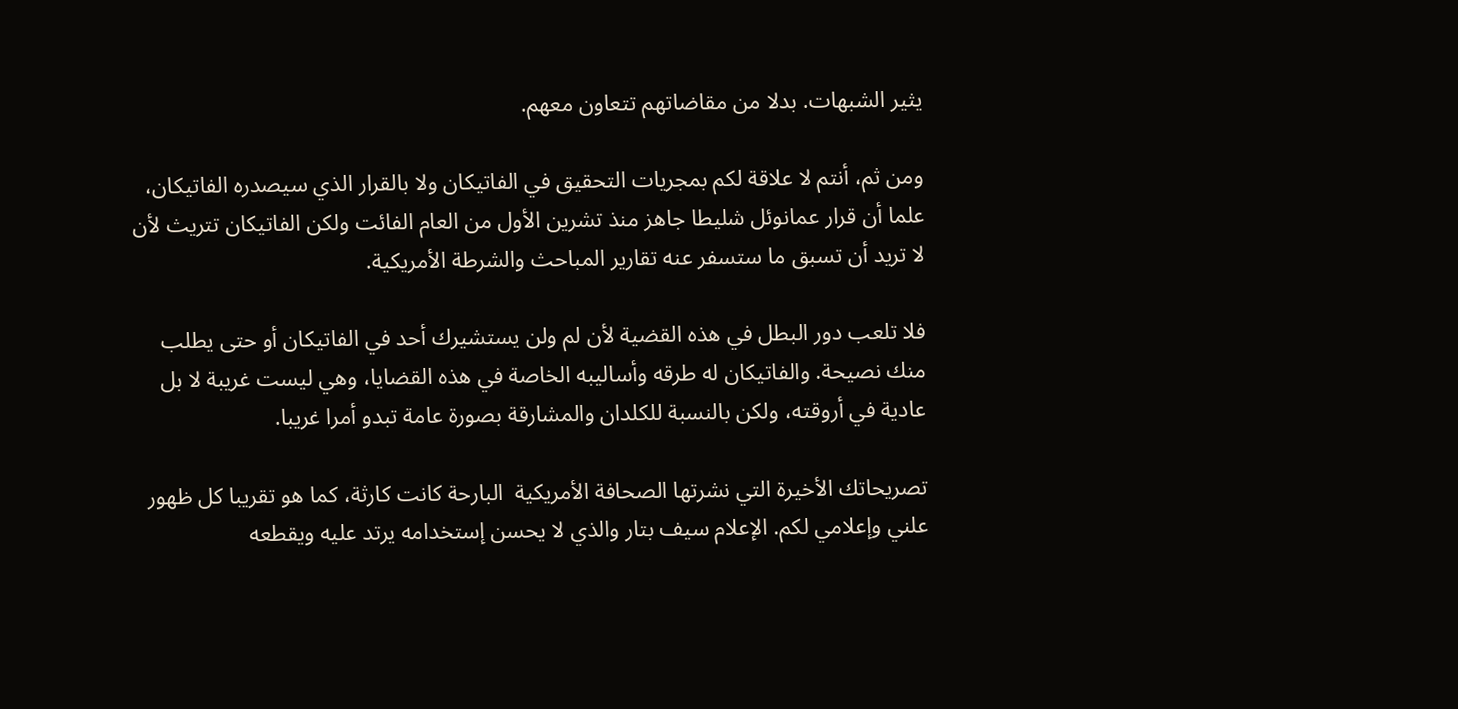يثير الشبهات. بدلا من مقاضاتهم تتعاون معهم.

ومن ثم، أنتم لا علاقة لكم بمجريات التحقيق في الفاتيكان ولا بالقرار الذي سيصدره الفاتيكان، علما أن قرار عمانوئل شليطا جاهز منذ تشرين الأول من العام الفائت ولكن الفاتيكان تتريث لأن لا تريد أن تسبق ما ستسفر عنه تقارير المباحث والشرطة الأمريكية.

فلا تلعب دور البطل في هذه القضية لأن لم ولن يستشيرك أحد في الفاتيكان أو حتى يطلب منك نصيحة. والفاتيكان له طرقه وأساليبه الخاصة في هذه القضايا، وهي ليست غريبة لا بل عادية في أروقته، ولكن بالنسبة للكلدان والمشارقة بصورة عامة تبدو أمرا غريبا.

تصريحاتك الأخيرة التي نشرتها الصحافة الأمريكية  البارحة كانت كارثة، كما هو تقريبا كل ظهور علني وإعلامي لكم. الإعلام سيف بتار والذي لا يحسن إستخدامه يرتد عليه ويقطعه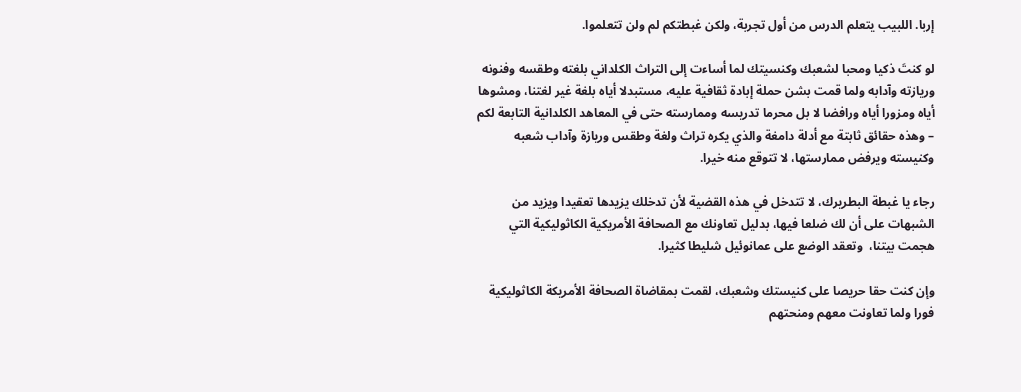إربا. اللبيب يتعلم الدرس من أول تجربة، ولكن غبطتكم لم ولن تتعلموا.

لو كنتَ ذكيا ومحبا لشعبك وكنسيتك لما أساءت إلى التراث الكلداني بلغته وطقسه وفنونه وريازته وآدابه ولما قمت بشن حملة إبادة ثقافية عليه، مستبدلا أياه بلغة غير لغتنا، ومشوها أياه ومزورا أياه ورافضا لا بل محرما تدريسه وممارسته حتى في المعاهد الكلدانية التابعة لكم – وهذه حقائق ثابتة مع أدلة دامغة والذي يكره تراث ولغة وطقس وريازة وآداب شعبه وكنيسته ويرفض ممارستها، لا تتوقع منه خيرا.

رجاء يا غبطة البطريرك، لا تتدخل في هذه القضية لأن تدخلك يزيدها تعقيدا ويزيد من الشبهات على أن لك ضلعا فيها، بدليل تعاونك مع الصحافة الأمريكية الكاثوليكية التي هجمت بيتنا،  وتعقد الوضع على عمانوئيل شليطا كثيرا.

وإن كنت حقا حريصا على كنيستك وشعبك، لقمت بمقاضاة الصحافة الأمريكة الكاثوليكية فورا ولما تعاونت معهم ومنحتهم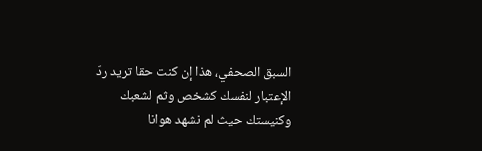السبق الصحفي، هذا إن كنت حقا تريد ردّ الإعتبار لنفسك كشخص وثم لشعبك وكنيستك حيث لم نشهد هوانا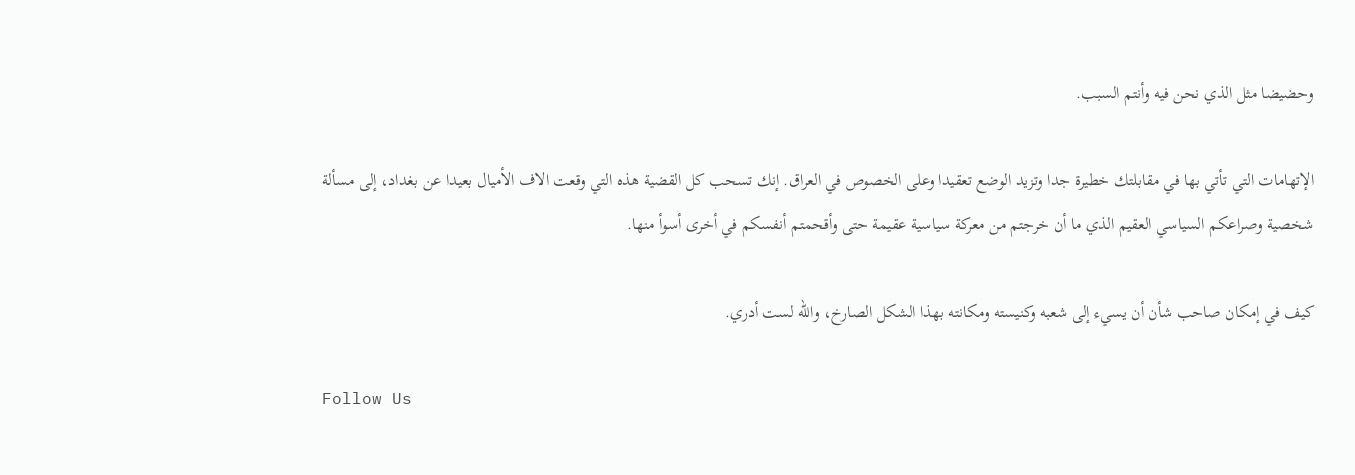وحضيضا مثل الذي نحن فيه وأنتم السبب.

الإتهامات التي تأتي بها في مقابلتك خطيرة جدا وتزيد الوضع تعقيدا وعلى الخصوص في العراق. إنك تسحب كل القضية هذه التي وقعت الاف الأميال بعيدا عن بغداد، إلى مسألة شخصية وصراعكم السياسي العقيم الذي ما أن خرجتم من معركة سياسية عقيمة حتى وأقحمتم أنفسكم في أخرى أسوأ منها.

كيف في إمكان صاحب شأن أن يسيء إلى شعبه وكنيسته ومكانته بهذا الشكل الصارخ، والله لست أدري.

Follow Us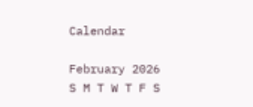Calendar

February 2026
S M T W T F S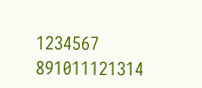1234567
891011121314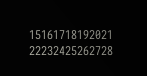15161718192021
22232425262728